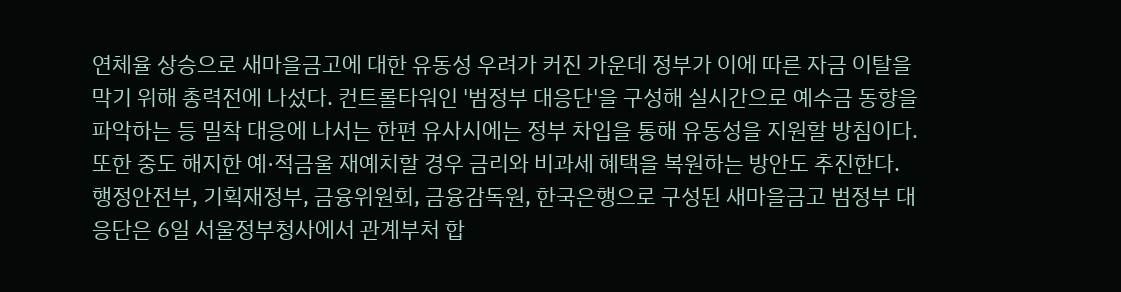연체율 상승으로 새마을금고에 대한 유동성 우려가 커진 가운데 정부가 이에 따른 자금 이탈을 막기 위해 총력전에 나섰다. 컨트롤타워인 '범정부 대응단'을 구성해 실시간으로 예수금 동향을 파악하는 등 밀착 대응에 나서는 한편 유사시에는 정부 차입을 통해 유동성을 지원할 방침이다. 또한 중도 해지한 예·적금울 재예치할 경우 금리와 비과세 혜택을 복원하는 방안도 추진한다. 행정안전부, 기획재정부, 금융위원회, 금융감독원, 한국은행으로 구성된 새마을금고 범정부 대응단은 6일 서울정부청사에서 관계부처 합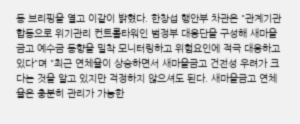동 브리핑을 열고 이같이 밝혔다. 한창섭 행안부 차관은 "관계기관 합동으로 위기관리 컨트롤타워인 범정부 대응단을 구성해 새마을금고 예수금 동향을 밀착 모니터링하고 위험요인에 적극 대응하고 있다"며 "최근 연체율이 상승하면서 새마을금고 건전성 우려가 크다는 것을 알고 있지만 걱정하지 않으셔도 된다. 새마을금고 연체율은 충분히 관리가 가능한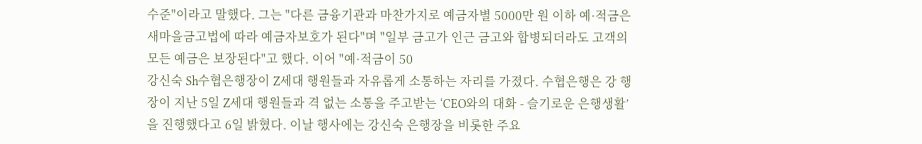수준"이라고 말했다. 그는 "다른 금융기관과 마찬가지로 예금자별 5000만 원 이하 예·적금은 새마을금고법에 따라 예금자보호가 된다"며 "일부 금고가 인근 금고와 합병되더라도 고객의 모든 예금은 보장된다"고 했다. 이어 "예·적금이 50
강신숙 Sh수협은행장이 Z세대 행원들과 자유롭게 소통하는 자리를 가졌다. 수협은행은 강 행장이 지난 5일 Z세대 행원들과 격 없는 소통을 주고받는 ‘CEO와의 대화 - 슬기로운 은행생활’을 진행했다고 6일 밝혔다. 이날 행사에는 강신숙 은행장을 비롯한 주요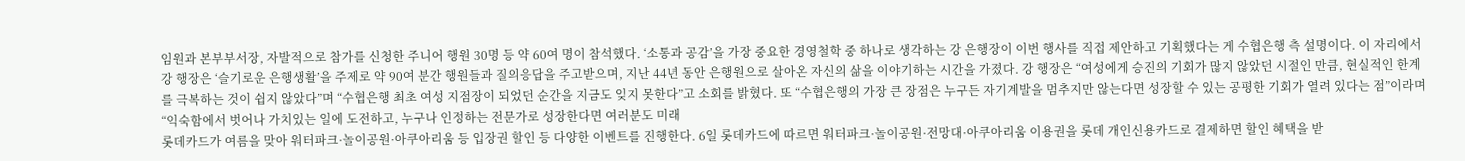임원과 본부부서장, 자발적으로 참가를 신청한 주니어 행원 30명 등 약 60여 명이 참석했다. ‘소통과 공감’을 가장 중요한 경영철학 중 하나로 생각하는 강 은행장이 이번 행사를 직접 제안하고 기획했다는 게 수협은행 측 설명이다. 이 자리에서 강 행장은 ‘슬기로운 은행생활’을 주제로 약 90여 분간 행원들과 질의응답을 주고받으며, 지난 44년 동안 은행원으로 살아온 자신의 삶을 이야기하는 시간을 가졌다. 강 행장은 “여성에게 승진의 기회가 많지 않았던 시절인 만큼, 현실적인 한계를 극복하는 것이 쉽지 않았다”며 “수협은행 최초 여성 지점장이 되었던 순간을 지금도 잊지 못한다”고 소회를 밝혔다. 또 “수협은행의 가장 큰 장점은 누구든 자기계발을 멈추지만 않는다면 성장할 수 있는 공평한 기회가 열려 있다는 점”이라며 “익숙함에서 벗어나 가치있는 일에 도전하고, 누구나 인정하는 전문가로 성장한다면 여러분도 미래
롯데카드가 여름을 맞아 워터파크·놀이공원·아쿠아리움 등 입장권 할인 등 다양한 이벤트를 진행한다. 6일 롯데카드에 따르면 워터파크·놀이공원·전망대·아쿠아리움 이용권을 롯데 개인신용카드로 결제하면 할인 혜택을 받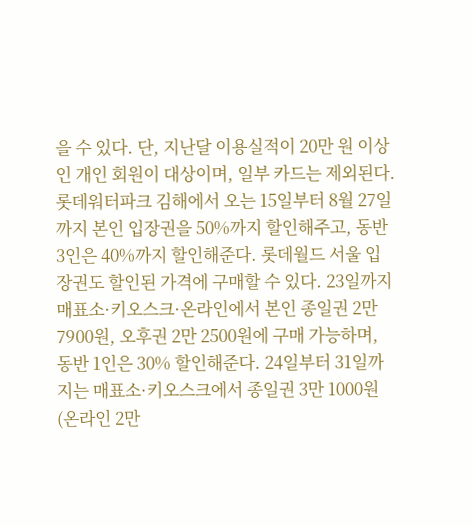을 수 있다. 단, 지난달 이용실적이 20만 원 이상인 개인 회원이 대상이며, 일부 카드는 제외된다. 롯데워터파크 김해에서 오는 15일부터 8월 27일까지 본인 입장권을 50%까지 할인해주고, 동반 3인은 40%까지 할인해준다. 롯데월드 서울 입장권도 할인된 가격에 구매할 수 있다. 23일까지 매표소·키오스크·온라인에서 본인 종일권 2만 7900원, 오후권 2만 2500원에 구매 가능하며, 동반 1인은 30% 할인해준다. 24일부터 31일까지는 매표소·키오스크에서 종일권 3만 1000원(온라인 2만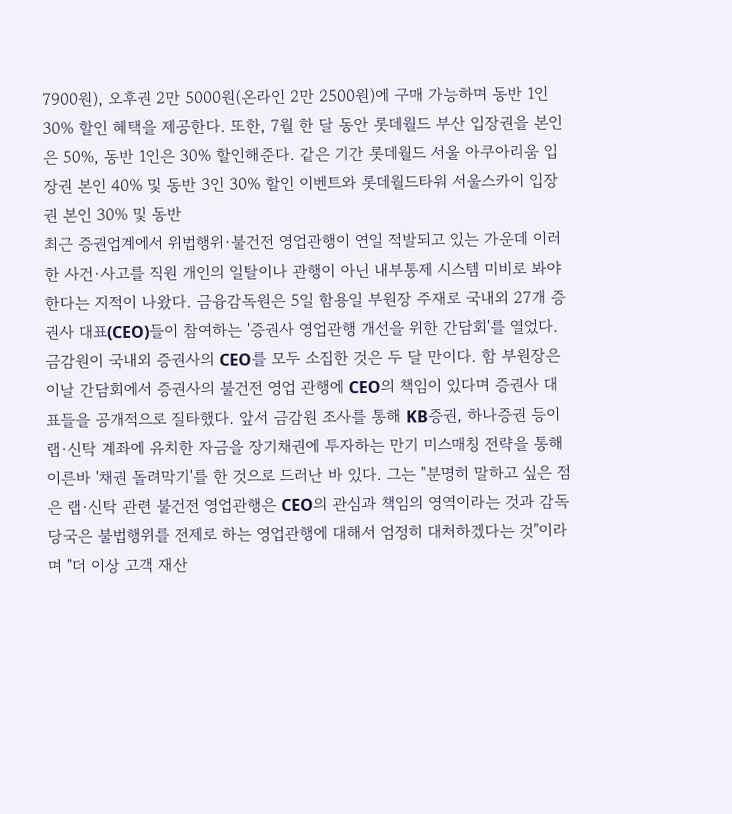7900원), 오후권 2만 5000원(온라인 2만 2500원)에 구매 가능하며 동반 1인 30% 할인 혜택을 제공한다. 또한, 7월 한 달 동안 롯데월드 부산 입장권을 본인은 50%, 동반 1인은 30% 할인해준다. 같은 기간 롯데월드 서울 아쿠아리움 입장권 본인 40% 및 동반 3인 30% 할인 이벤트와 롯데월드타워 서울스카이 입장권 본인 30% 및 동반
최근 증권업계에서 위법행위·불건전 영업관행이 연일 적발되고 있는 가운데 이러한 사건·사고를 직원 개인의 일탈이나 관행이 아닌 내부통제 시스템 미비로 봐야 한다는 지적이 나왔다. 금융감독원은 5일 함용일 부원장 주재로 국내외 27개 증권사 대표(CEO)들이 참여하는 '증권사 영업관행 개선을 위한 간담회'를 열었다. 금감원이 국내외 증권사의 CEO를 모두 소집한 것은 두 달 만이다. 함 부원장은 이날 간담회에서 증권사의 불건전 영업 관행에 CEO의 책임이 있다며 증권사 대표들을 공개적으로 질타했다. 앞서 금감원 조사를 통해 KB증권, 하나증권 등이 랩·신탁 계좌에 유치한 자금을 장기채권에 투자하는 만기 미스매칭 전략을 통해 이른바 '채권 돌려막기'를 한 것으로 드러난 바 있다. 그는 "분명히 말하고 싶은 점은 랩·신탁 관련 불건전 영업관행은 CEO의 관심과 책임의 영역이라는 것과 감독당국은 불법행위를 전제로 하는 영업관행에 대해서 엄정히 대처하겠다는 것"이라며 "더 이상 고객 재산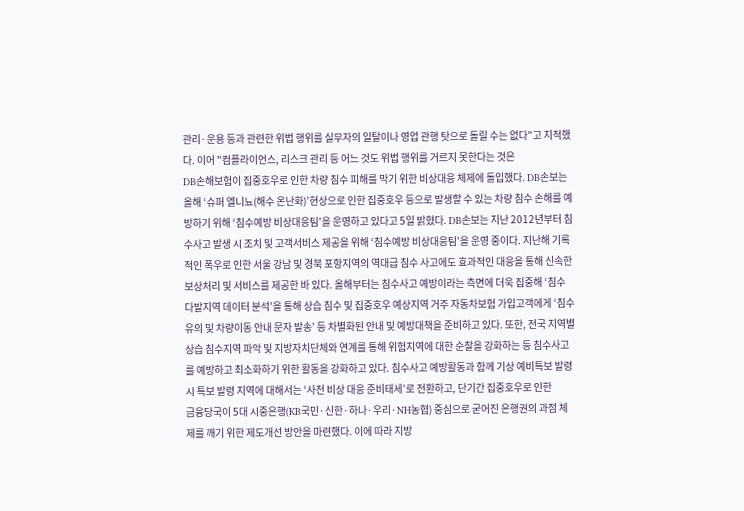관리·운용 등과 관련한 위법 행위를 실무자의 일탈이나 영업 관행 탓으로 돌릴 수는 없다"고 지적했다. 이어 "컴플라이언스, 리스크 관리 등 어느 것도 위법 행위를 거르지 못한다는 것은
DB손해보험이 집중호우로 인한 차량 침수 피해를 막기 위한 비상대응 체제에 돌입했다. DB손보는 올해 ‘슈퍼 엘니뇨(해수 온난화)’현상으로 인한 집중호우 등으로 발생할 수 있는 차량 침수 손해를 예방하기 위해 ‘침수예방 비상대응팀’을 운영하고 있다고 5일 밝혔다. DB손보는 지난 2012년부터 침수사고 발생 시 조치 및 고객서비스 제공을 위해 ‘침수예방 비상대응팀’을 운영 중이다. 지난해 기록적인 폭우로 인한 서울 강남 및 경북 포항지역의 역대급 침수 사고에도 효과적인 대응을 통해 신속한 보상처리 및 서비스를 제공한 바 있다. 올해부터는 침수사고 예방이라는 측면에 더욱 집중해 ‘침수 다발지역 데이터 분석’을 통해 상습 침수 및 집중호우 예상지역 거주 자동차보험 가입고객에게 ‘침수유의 및 차량이동 안내 문자 발송’ 등 차별화된 안내 및 예방대책을 준비하고 있다. 또한, 전국 지역별 상습 침수지역 파악 및 지방자치단체와 연계를 통해 위험지역에 대한 순찰을 강화하는 등 침수사고를 예방하고 최소화하기 위한 활동을 강화하고 있다. 침수사고 예방활동과 함께 기상 예비특보 발령 시 특보 발령 지역에 대해서는 ‘사전 비상 대응 준비태세’로 전환하고, 단기간 집중호우로 인한
금융당국이 5대 시중은행(KB국민·신한·하나·우리·NH농협) 중심으로 굳어진 은행권의 과점 체제를 깨기 위한 제도개선 방안을 마련했다. 이에 따라 지방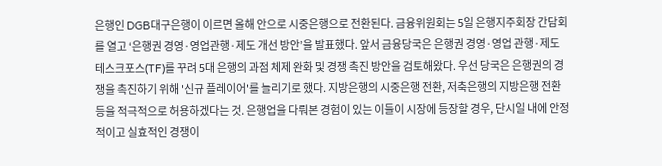은행인 DGB대구은행이 이르면 올해 안으로 시중은행으로 전환된다. 금융위원회는 5일 은행지주회장 간담회를 열고 ‘은행권 경영·영업관행·제도 개선 방안’을 발표했다. 앞서 금융당국은 은행권 경영·영업 관행·제도 테스크포스(TF)를 꾸려 5대 은행의 과점 체제 완화 및 경쟁 촉진 방안을 검토해왔다. 우선 당국은 은행권의 경쟁을 촉진하기 위해 '신규 플레이어'를 늘리기로 했다. 지방은행의 시중은행 전환, 저축은행의 지방은행 전환 등을 적극적으로 허용하겠다는 것. 은행업을 다뤄본 경험이 있는 이들이 시장에 등장할 경우, 단시일 내에 안정적이고 실효적인 경쟁이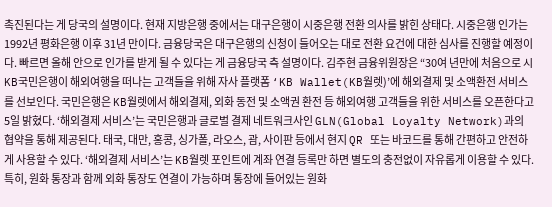촉진된다는 게 당국의 설명이다. 현재 지방은행 중에서는 대구은행이 시중은행 전환 의사를 밝힌 상태다. 시중은행 인가는 1992년 평화은행 이후 31년 만이다. 금융당국은 대구은행의 신청이 들어오는 대로 전환 요건에 대한 심사를 진행할 예정이다. 빠르면 올해 안으로 인가를 받게 될 수 있다는 게 금융당국 측 설명이다. 김주현 금융위원장은 “30여 년만에 처음으로 시
KB국민은행이 해외여행을 떠나는 고객들을 위해 자사 플랫폼 ‘KB Wallet(KB월렛)’에 해외결제 및 소액환전 서비스를 선보인다. 국민은행은 KB월렛에서 해외결제, 외화 동전 및 소액권 환전 등 해외여행 고객들을 위한 서비스를 오픈한다고 5일 밝혔다. ‘해외결제 서비스’는 국민은행과 글로벌 결제 네트워크사인 GLN(Global Loyalty Network)과의 협약을 통해 제공된다. 태국, 대만, 홍콩, 싱가폴, 라오스, 괌, 사이판 등에서 현지 QR 또는 바코드를 통해 간편하고 안전하게 사용할 수 있다. ‘해외결제 서비스’는 KB월렛 포인트에 계좌 연결 등록만 하면 별도의 충전없이 자유롭게 이용할 수 있다. 특히, 원화 통장과 함께 외화 통장도 연결이 가능하며 통장에 들어있는 원화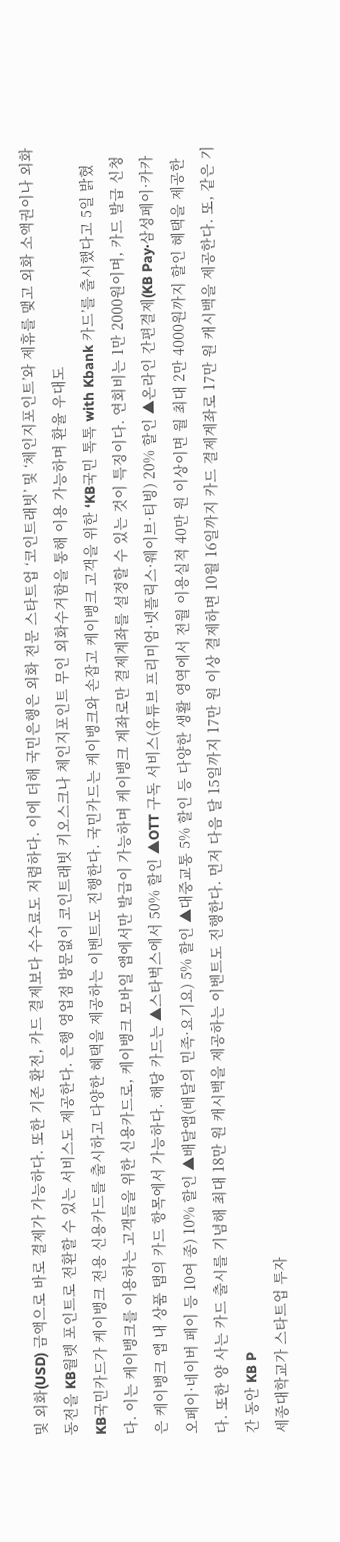및 외화(USD) 금액으로 바로 결제가 가능하다. 또한 기존 환전, 카드 결제보다 수수료도 저렴하다. 이에 더해 국민은행은 외화 전문 스타트업 ‘코인트래빗’ 및 ‘체인지포인트’와 제휴를 맺고 외화 소액권이나 외화 동전을 KB월렛 포인트로 전환할 수 있는 서비스도 제공한다. 은행 영업점 방문없이 코인트래빗 키오스크나 체인지포인트 무인 외화수거함을 통해 이용 가능하며 환율 우대도
KB국민카드가 케이뱅크 전용 신용카드를 출시하고 다양한 혜택을 제공하는 이벤트도 진행한다. 국민카드는 케이뱅크와 손잡고 케이뱅크 고객을 위한 ‘KB국민 톡톡 with Kbank 카드’를 출시했다고 5일 밝혔다. 이는 케이뱅크를 이용하는 고객들을 위한 신용카드로, 케이뱅크 모바일 앱에서만 발급이 가능하며 케이뱅크 계좌로만 결제계좌를 설정할 수 있는 것이 특징이다. 연회비는 1만 2000원이며, 카드 발급 신청은 케이뱅크 앱 내 상품 탭의 카드 항목에서 가능하다. 해당 카드는 ▲스타벅스에서 50% 할인 ▲OTT 구독 서비스(유튜브 프리미엄·넷플릭스·웨이브·티빙) 20% 할인 ▲온라인 간편결제(KB Pay·삼성페이·카카오페이·네이버 페이 등 10여 종) 10% 할인 ▲배달앱(배달의 민족·요기요) 5% 할인 ▲대중교통 5% 할인 등 다양한 생활 영역에서 전월 이용실적 40만 원 이상이면 월 최대 2만 4000원까지 할인 혜택을 제공한다. 또한 양 사는 카드 출시를 기념해 최대 18만 원 캐시백을 제공하는 이벤트도 진행한다. 먼저 다음 달 15일까지 17만 원 이상 결제하면 10월 16일까지 카드 결제계좌로 17만 원 캐시백을 제공한다. 또, 같은 기간 동안 KB P
세종대학교가 스타트업 투자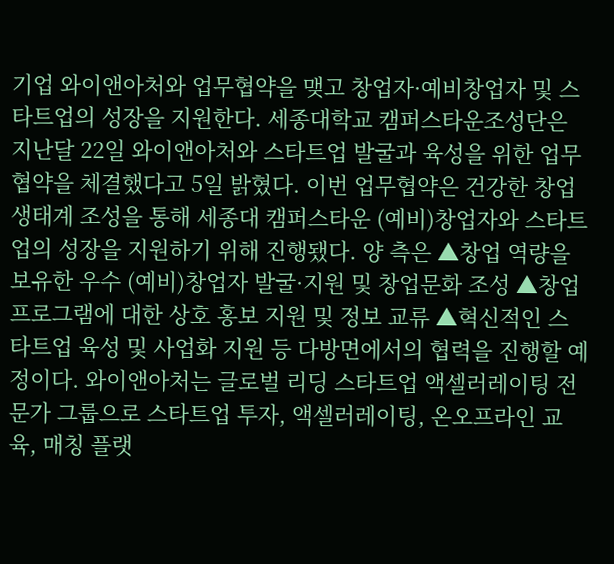기업 와이앤아처와 업무협약을 맺고 창업자·예비창업자 및 스타트업의 성장을 지원한다. 세종대학교 캠퍼스타운조성단은 지난달 22일 와이앤아처와 스타트업 발굴과 육성을 위한 업무협약을 체결했다고 5일 밝혔다. 이번 업무협약은 건강한 창업생태계 조성을 통해 세종대 캠퍼스타운 (예비)창업자와 스타트업의 성장을 지원하기 위해 진행됐다. 양 측은 ▲창업 역량을 보유한 우수 (예비)창업자 발굴·지원 및 창업문화 조성 ▲창업 프로그램에 대한 상호 홍보 지원 및 정보 교류 ▲혁신적인 스타트업 육성 및 사업화 지원 등 다방면에서의 협력을 진행할 예정이다. 와이앤아처는 글로벌 리딩 스타트업 액셀러레이팅 전문가 그룹으로 스타트업 투자, 액셀러레이팅, 온오프라인 교육, 매칭 플랫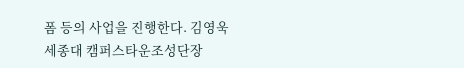폼 등의 사업을 진행한다. 김영욱 세종대 캠퍼스타운조성단장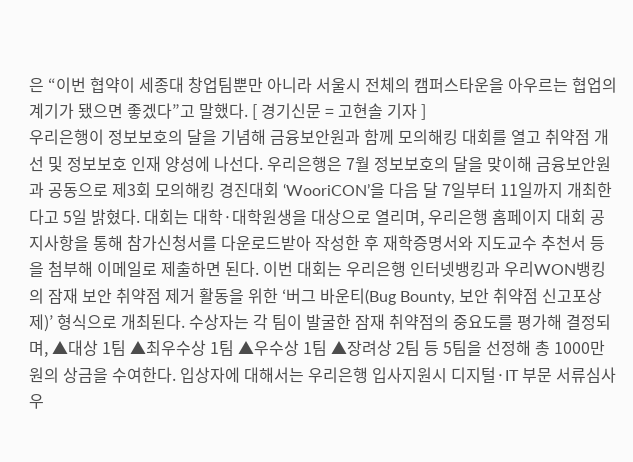은 “이번 협약이 세종대 창업팀뿐만 아니라 서울시 전체의 캠퍼스타운을 아우르는 협업의 계기가 됐으면 좋겠다”고 말했다. [ 경기신문 = 고현솔 기자 ]
우리은행이 정보보호의 달을 기념해 금융보안원과 함께 모의해킹 대회를 열고 취약점 개선 및 정보보호 인재 양성에 나선다. 우리은행은 7월 정보보호의 달을 맞이해 금융보안원과 공동으로 제3회 모의해킹 경진대회 ‘WooriCON’을 다음 달 7일부터 11일까지 개최한다고 5일 밝혔다. 대회는 대학·대학원생을 대상으로 열리며, 우리은행 홈페이지 대회 공지사항을 통해 참가신청서를 다운로드받아 작성한 후 재학증명서와 지도교수 추천서 등을 첨부해 이메일로 제출하면 된다. 이번 대회는 우리은행 인터넷뱅킹과 우리WON뱅킹의 잠재 보안 취약점 제거 활동을 위한 ‘버그 바운티(Bug Bounty, 보안 취약점 신고포상제)’ 형식으로 개최된다. 수상자는 각 팀이 발굴한 잠재 취약점의 중요도를 평가해 결정되며, ▲대상 1팀 ▲최우수상 1팀 ▲우수상 1팀 ▲장려상 2팀 등 5팀을 선정해 총 1000만 원의 상금을 수여한다. 입상자에 대해서는 우리은행 입사지원시 디지털·IT 부문 서류심사 우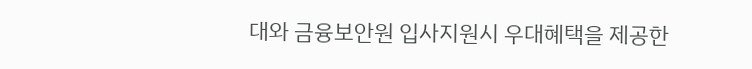대와 금융보안원 입사지원시 우대혜택을 제공한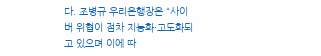다. 조병규 우리은행장은 “사이버 위협이 점차 지능화·고도화되고 있으며 이에 따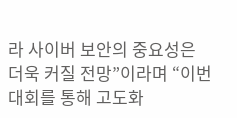라 사이버 보안의 중요성은 더욱 커질 전망”이라며 “이번 대회를 통해 고도화